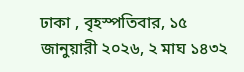ঢাকা , বৃহস্পতিবার, ১৫ জানুয়ারী ২০২৬, ২ মাঘ ১৪৩২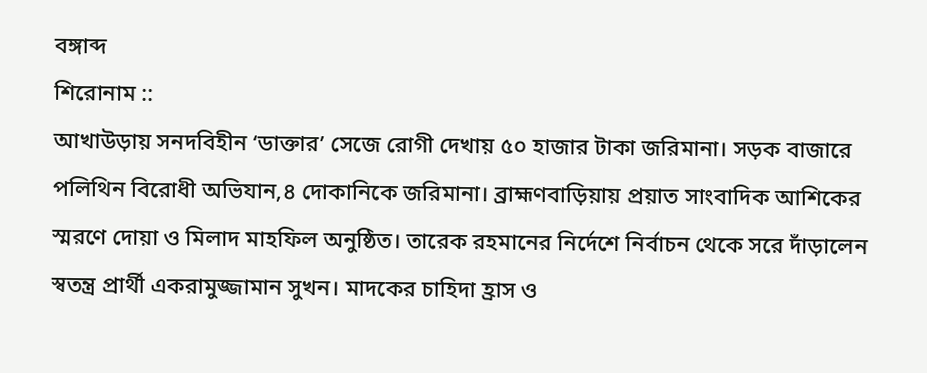বঙ্গাব্দ
শিরোনাম ::
আখাউড়ায় সনদবিহীন ‘ডাক্তার’ সেজে রোগী দেখায় ৫০ হাজার টাকা জরিমানা। সড়ক বাজারে পলিথিন বিরোধী অভিযান,৪ দোকানিকে জরিমানা। ব্রাহ্মণবাড়িয়ায় প্রয়াত সাংবাদিক আশিকের স্মরণে দোয়া ও মিলাদ মাহফিল অনুষ্ঠিত। তারেক রহমানের নির্দেশে নির্বাচন থেকে সরে দাঁড়ালেন স্বতন্ত্র প্রার্থী একরামুজ্জামান সুখন। মাদকের চাহিদা হ্রাস ও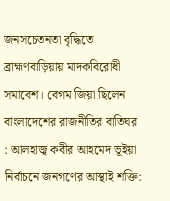জনসচেতনতা বৃদ্ধিতে ব্রাহ্মণবাড়িয়ায় মাদকবিরোধী সমাবেশ। বেগম জিয়া ছিলেন বাংলাদেশের রাজনীতির বাতিঘর : আলহাজ্ব কবীর আহমেদ ভূইয়া নির্বাচনে জনগণের আস্থাই শক্তি: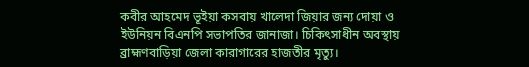কবীর আহমেদ ভূইয়া কসবায় খালেদা জিয়ার জন্য দোয়া ও ইউনিয়ন বিএনপি সভাপতির জানাজা। চিকিৎসাধীন অবস্থায় ব্রাহ্মণবাড়িয়া জেলা কারাগারের হাজতীর মৃত্যু।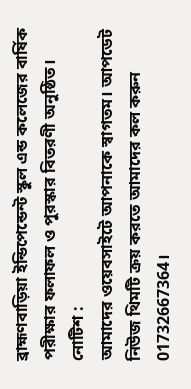ব্রাহ্মণবাড়িয়া ইন্ডিপেন্ডেন্ট স্কুল এন্ড কলেজের বার্ষিক পরীক্ষার ফলাফল ও পুরস্কার বিতরণী অনুষ্ঠিত।
নোটিশ :
আমাদের ওয়েবসাইটে আপনাকে স্বাগতম। আপডেট নিউজ থিমটি ক্রয় করতে আমাদের কল করুন 01732667364।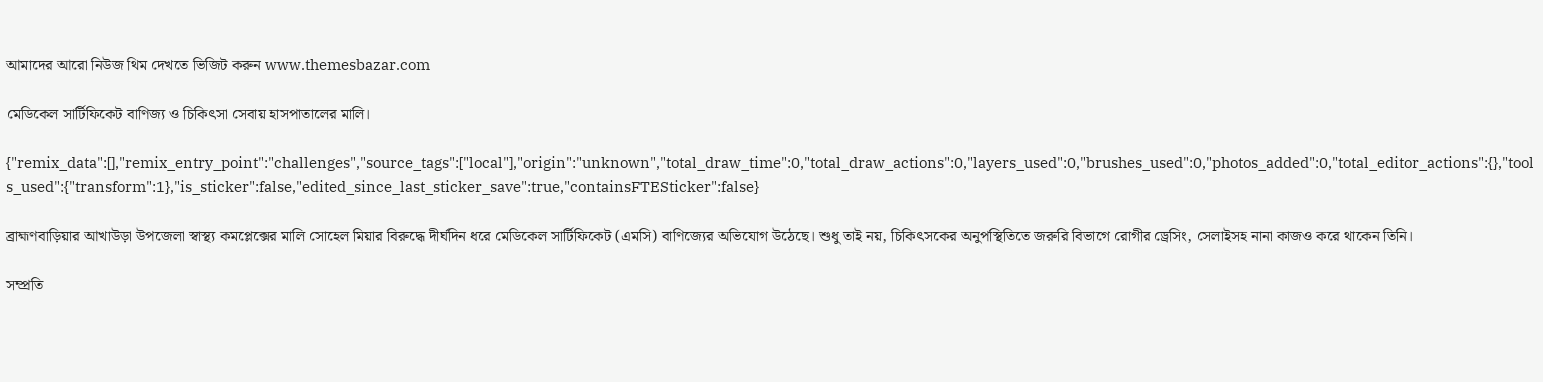আমাদের আরো নিউজ থিম দেখতে ভিজিট করুন www.themesbazar.com

মেডিকেল সার্টিফিকেট বাণিজ্য ও চিকিৎসা সেবায় হাসপাতালের মালি।

{"remix_data":[],"remix_entry_point":"challenges","source_tags":["local"],"origin":"unknown","total_draw_time":0,"total_draw_actions":0,"layers_used":0,"brushes_used":0,"photos_added":0,"total_editor_actions":{},"tools_used":{"transform":1},"is_sticker":false,"edited_since_last_sticker_save":true,"containsFTESticker":false}

ব্রাহ্মণবাড়িয়ার আখাউড়া উপজেলা স্বাস্থ্য কমপ্লেক্সের মালি সোহেল মিয়ার বিরুদ্ধে দীর্ঘদিন ধরে মেডিকেল সার্টিফিকেট (এমসি) বাণিজ্যের অভিযোগ উঠেছে। শুধু তাই নয়, চিকিৎসকের অনুপস্থিতিতে জরুরি বিভাগে রোগীর ড্রেসিং, সেলাইসহ নানা কাজও করে থাকেন তিনি।

সম্প্রতি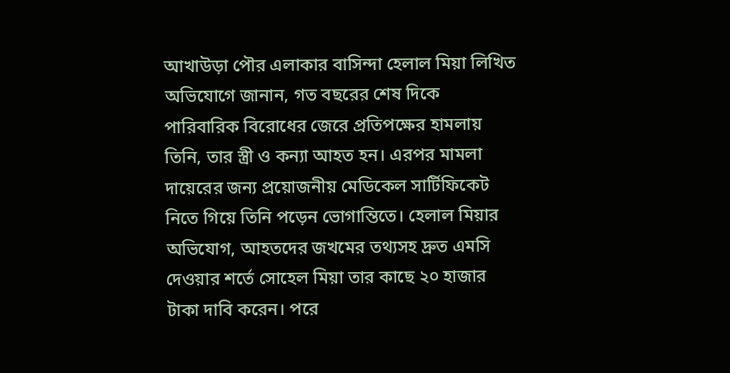আখাউড়া পৌর এলাকার বাসিন্দা হেলাল মিয়া লিখিত অভিযোগে জানান, গত বছরের শেষ দিকে পারিবারিক বিরোধের জেরে প্রতিপক্ষের হামলায় তিনি, তার স্ত্রী ও কন্যা আহত হন। এরপর মামলা দায়েরের জন্য প্রয়োজনীয় মেডিকেল সার্টিফিকেট নিতে গিয়ে তিনি পড়েন ভোগান্তিতে। হেলাল মিয়ার অভিযোগ, আহতদের জখমের তথ্যসহ দ্রুত এমসি দেওয়ার শর্তে সোহেল মিয়া তার কাছে ২০ হাজার টাকা দাবি করেন। পরে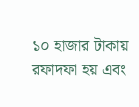১০ হাজার টাকায় রফাদফা হয় এবং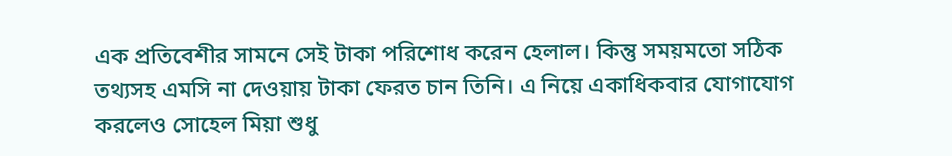এক প্রতিবেশীর সামনে সেই টাকা পরিশোধ করেন হেলাল। কিন্তু সময়মতো সঠিক তথ্যসহ এমসি না দেওয়ায় টাকা ফেরত চান তিনি। এ নিয়ে একাধিকবার যোগাযোগ করলেও সোহেল মিয়া শুধু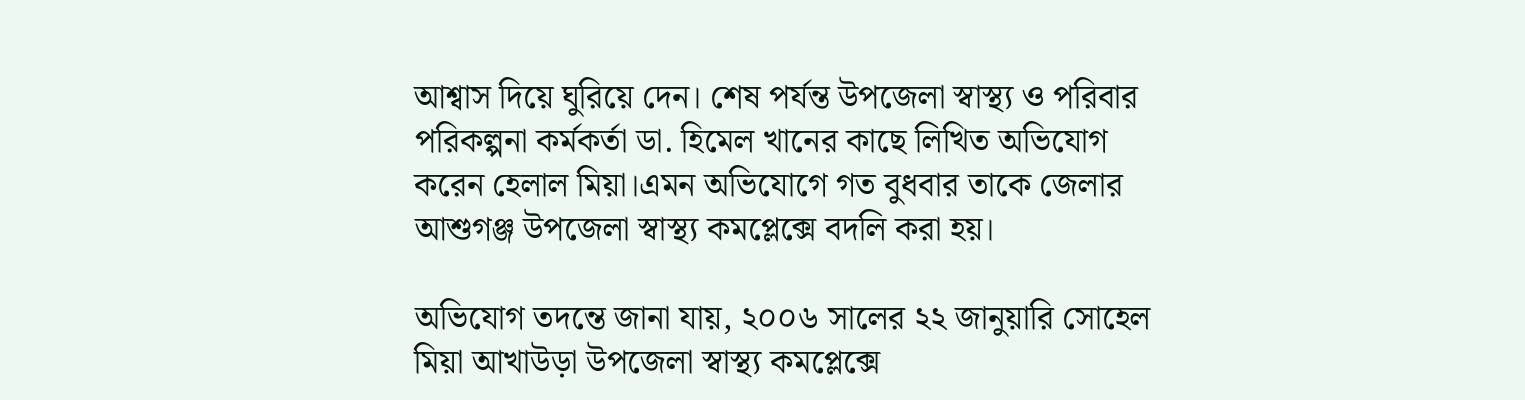আশ্বাস দিয়ে ঘুরিয়ে দেন। শেষ পর্যন্ত উপজেলা স্বাস্থ্য ও পরিবার পরিকল্পনা কর্মকর্তা ডা. হিমেল খানের কাছে লিখিত অভিযোগ করেন হেলাল মিয়া।এমন অভিযোগে গত বুধবার তাকে জেলার আশুগঞ্জ উপজেলা স্বাস্থ্য কমপ্লেক্সে বদলি করা হয়।

অভিযোগ তদন্তে জানা যায়, ২০০৬ সালের ২২ জানুয়ারি সোহেল মিয়া আখাউড়া উপজেলা স্বাস্থ্য কমপ্লেক্সে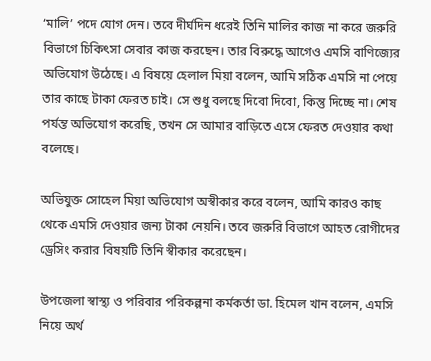‘মালি’ পদে যোগ দেন। তবে দীর্ঘদিন ধরেই তিনি মালির কাজ না করে জরুরি বিভাগে চিকিৎসা সেবার কাজ করছেন। তার বিরুদ্ধে আগেও এমসি বাণিজ্যের অভিযোগ উঠেছে। এ বিষয়ে হেলাল মিয়া বলেন, আমি সঠিক এমসি না পেয়ে তার কাছে টাকা ফেরত চাই। সে শুধু বলছে দিবো দিবো, কিন্তু দিচ্ছে না। শেষ পর্যন্ত অভিযোগ করেছি, তখন সে আমার বাড়িতে এসে ফেরত দেওয়ার কথা বলেছে।

অভিযুক্ত সোহেল মিয়া অভিযোগ অস্বীকার করে বলেন, আমি কারও কাছ থেকে এমসি দেওয়ার জন্য টাকা নেয়নি। তবে জরুরি বিভাগে আহত রোগীদের ড্রেসিং করার বিষয়টি তিনি স্বীকার করেছেন।

উপজেলা স্বাস্থ্য ও পরিবার পরিকল্পনা কর্মকর্তা ডা. হিমেল খান বলেন, এমসি নিয়ে অর্থ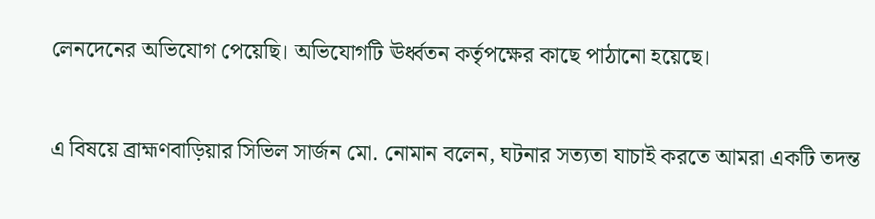লেনদেনের অভিযোগ পেয়েছি। অভিযোগটি ঊর্ধ্বতন কর্তৃপক্ষের কাছে পাঠানো হয়েছে।

এ বিষয়ে ব্রাহ্মণবাড়িয়ার সিভিল সার্জন মো. নোমান বলেন, ঘটনার সত্যতা যাচাই করতে আমরা একটি তদন্ত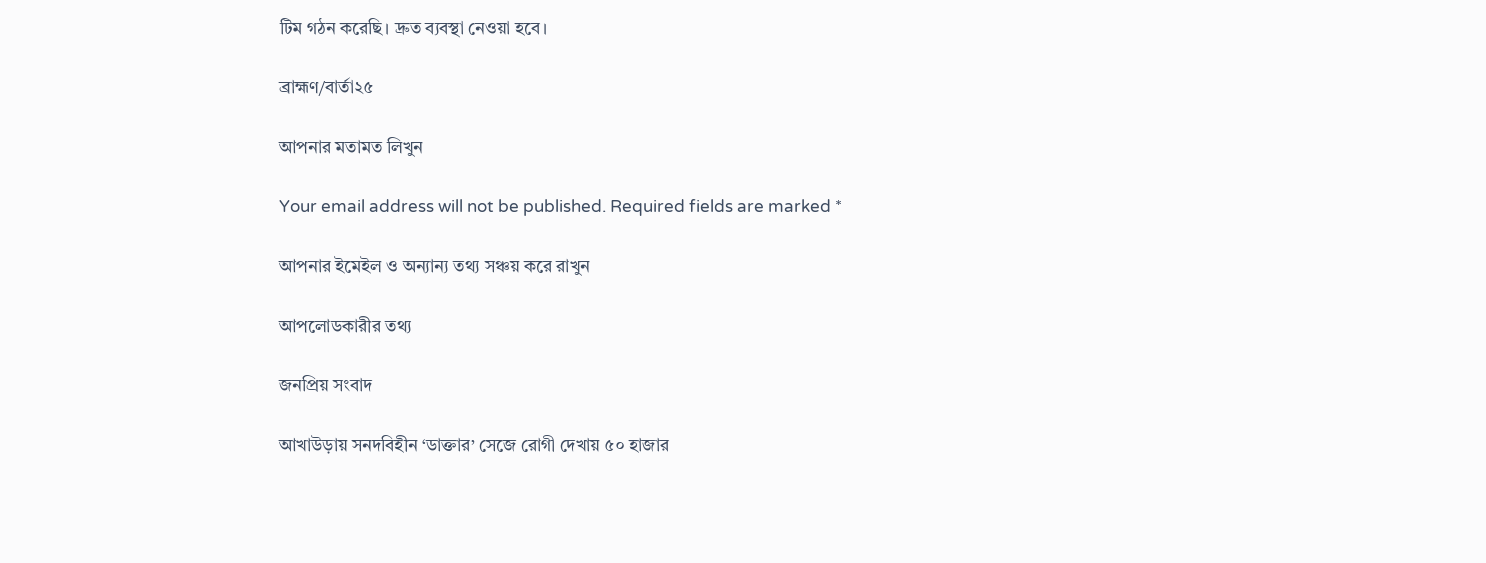টিম গঠন করেছি। দ্রুত ব্যবস্থা নেওয়া হবে।

ব্রাহ্মণ/বার্তা২৫

আপনার মতামত লিখুন

Your email address will not be published. Required fields are marked *

আপনার ইমেইল ও অন্যান্য তথ্য সঞ্চয় করে রাখুন

আপলোডকারীর তথ্য

জনপ্রিয় সংবাদ

আখাউড়ায় সনদবিহীন ‘ডাক্তার’ সেজে রোগী দেখায় ৫০ হাজার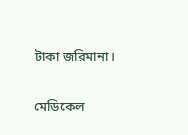টাকা জরিমানা।

মেডিকেল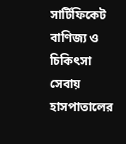সার্টিফিকেট বাণিজ্য ও চিকিৎসা সেবায় হাসপাতালের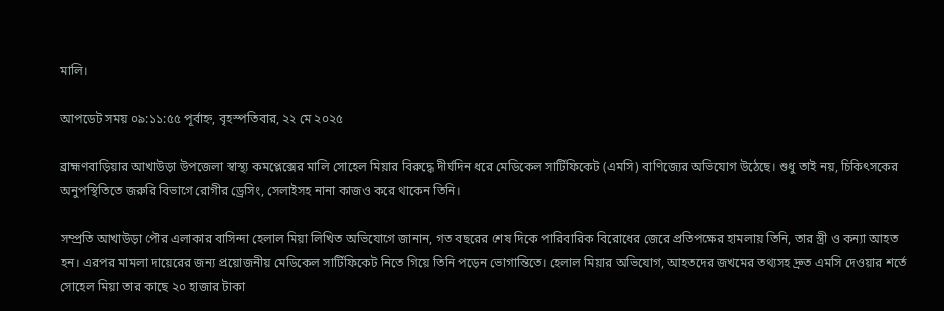মালি।

আপডেট সময় ০৯:১১:৫৫ পূর্বাহ্ন, বৃহস্পতিবার, ২২ মে ২০২৫

ব্রাহ্মণবাড়িয়ার আখাউড়া উপজেলা স্বাস্থ্য কমপ্লেক্সের মালি সোহেল মিয়ার বিরুদ্ধে দীর্ঘদিন ধরে মেডিকেল সার্টিফিকেট (এমসি) বাণিজ্যের অভিযোগ উঠেছে। শুধু তাই নয়, চিকিৎসকের অনুপস্থিতিতে জরুরি বিভাগে রোগীর ড্রেসিং, সেলাইসহ নানা কাজও করে থাকেন তিনি।

সম্প্রতি আখাউড়া পৌর এলাকার বাসিন্দা হেলাল মিয়া লিখিত অভিযোগে জানান, গত বছরের শেষ দিকে পারিবারিক বিরোধের জেরে প্রতিপক্ষের হামলায় তিনি, তার স্ত্রী ও কন্যা আহত হন। এরপর মামলা দায়েরের জন্য প্রয়োজনীয় মেডিকেল সার্টিফিকেট নিতে গিয়ে তিনি পড়েন ভোগান্তিতে। হেলাল মিয়ার অভিযোগ, আহতদের জখমের তথ্যসহ দ্রুত এমসি দেওয়ার শর্তে সোহেল মিয়া তার কাছে ২০ হাজার টাকা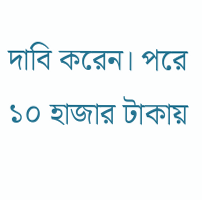দাবি করেন। পরে ১০ হাজার টাকায়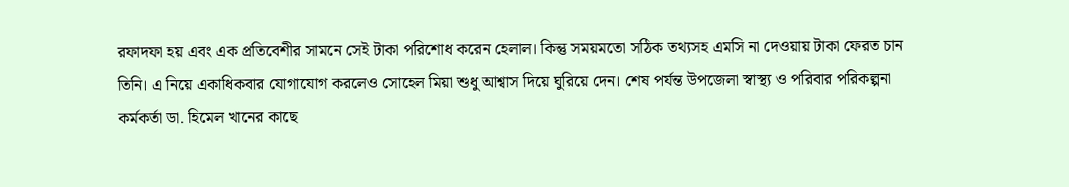রফাদফা হয় এবং এক প্রতিবেশীর সামনে সেই টাকা পরিশোধ করেন হেলাল। কিন্তু সময়মতো সঠিক তথ্যসহ এমসি না দেওয়ায় টাকা ফেরত চান তিনি। এ নিয়ে একাধিকবার যোগাযোগ করলেও সোহেল মিয়া শুধু আশ্বাস দিয়ে ঘুরিয়ে দেন। শেষ পর্যন্ত উপজেলা স্বাস্থ্য ও পরিবার পরিকল্পনা কর্মকর্তা ডা. হিমেল খানের কাছে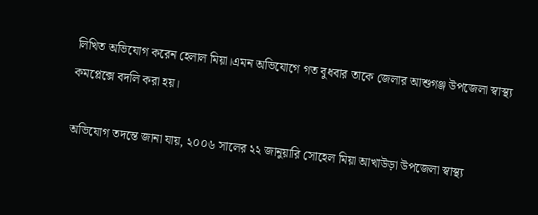লিখিত অভিযোগ করেন হেলাল মিয়া।এমন অভিযোগে গত বুধবার তাকে জেলার আশুগঞ্জ উপজেলা স্বাস্থ্য কমপ্লেক্সে বদলি করা হয়।

অভিযোগ তদন্তে জানা যায়, ২০০৬ সালের ২২ জানুয়ারি সোহেল মিয়া আখাউড়া উপজেলা স্বাস্থ্য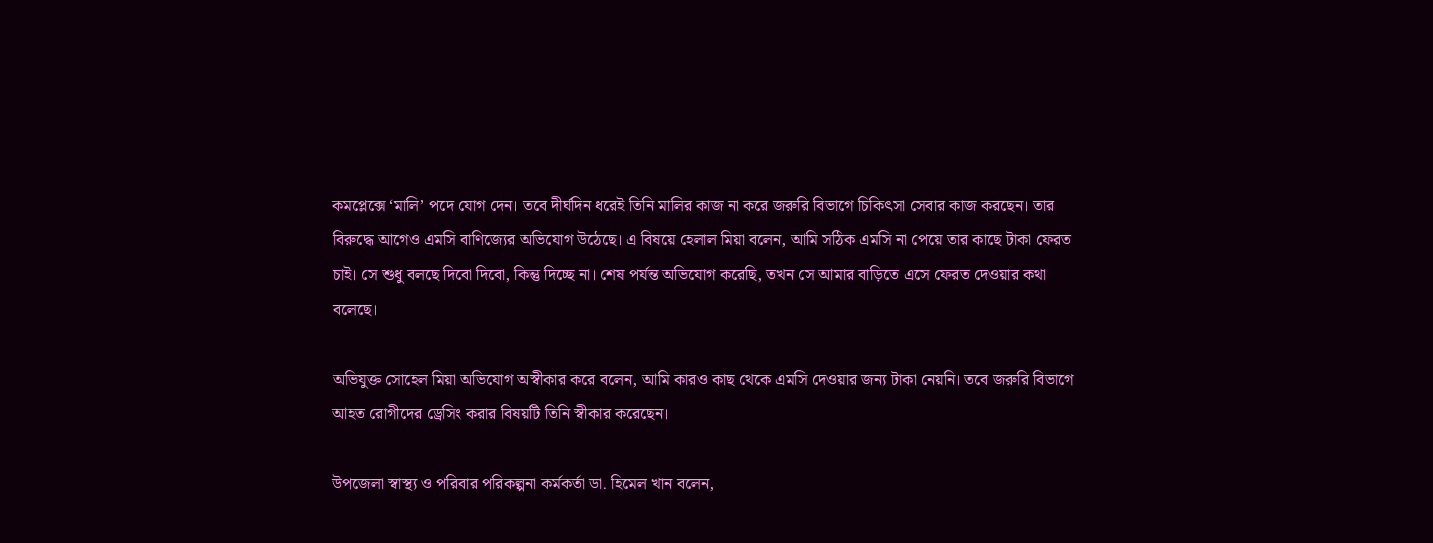কমপ্লেক্সে ‘মালি’ পদে যোগ দেন। তবে দীর্ঘদিন ধরেই তিনি মালির কাজ না করে জরুরি বিভাগে চিকিৎসা সেবার কাজ করছেন। তার বিরুদ্ধে আগেও এমসি বাণিজ্যের অভিযোগ উঠেছে। এ বিষয়ে হেলাল মিয়া বলেন, আমি সঠিক এমসি না পেয়ে তার কাছে টাকা ফেরত চাই। সে শুধু বলছে দিবো দিবো, কিন্তু দিচ্ছে না। শেষ পর্যন্ত অভিযোগ করেছি, তখন সে আমার বাড়িতে এসে ফেরত দেওয়ার কথা বলেছে।

অভিযুক্ত সোহেল মিয়া অভিযোগ অস্বীকার করে বলেন, আমি কারও কাছ থেকে এমসি দেওয়ার জন্য টাকা নেয়নি। তবে জরুরি বিভাগে আহত রোগীদের ড্রেসিং করার বিষয়টি তিনি স্বীকার করেছেন।

উপজেলা স্বাস্থ্য ও পরিবার পরিকল্পনা কর্মকর্তা ডা. হিমেল খান বলেন,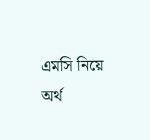এমসি নিয়ে অর্থ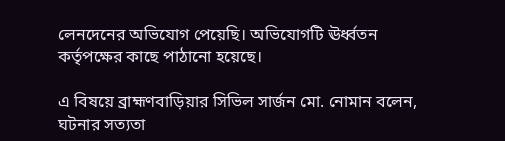লেনদেনের অভিযোগ পেয়েছি। অভিযোগটি ঊর্ধ্বতন কর্তৃপক্ষের কাছে পাঠানো হয়েছে।

এ বিষয়ে ব্রাহ্মণবাড়িয়ার সিভিল সার্জন মো. নোমান বলেন, ঘটনার সত্যতা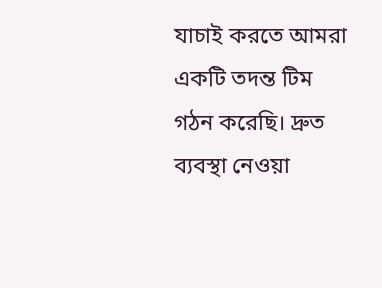যাচাই করতে আমরা একটি তদন্ত টিম গঠন করেছি। দ্রুত ব্যবস্থা নেওয়া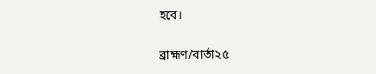হবে।

ব্রাহ্মণ/বার্তা২৫